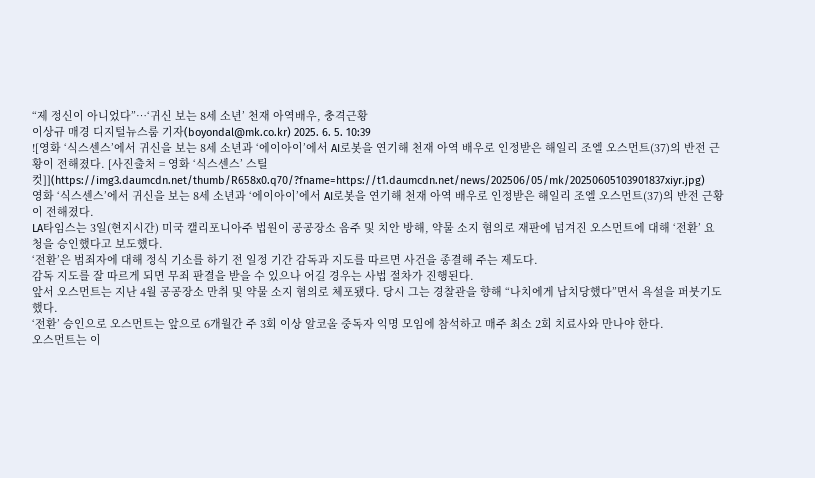“제 정신이 아니었다”…‘귀신 보는 8세 소년’ 천재 아역배우, 충격근황
이상규 매경 디지털뉴스룸 기자(boyondal@mk.co.kr) 2025. 6. 5. 10:39
![영화 ‘식스센스’에서 귀신을 보는 8세 소년과 ‘에이아이’에서 AI로봇을 연기해 천재 아역 배우로 인정받은 해일리 조엘 오스먼트(37)의 반전 근황이 전해졌다. [사진출처 = 영화 ‘식스센스’ 스틸컷]](https://img3.daumcdn.net/thumb/R658x0.q70/?fname=https://t1.daumcdn.net/news/202506/05/mk/20250605103901837xiyr.jpg)
영화 ‘식스센스’에서 귀신을 보는 8세 소년과 ‘에이아이’에서 AI로봇을 연기해 천재 아역 배우로 인정받은 해일리 조엘 오스먼트(37)의 반전 근황이 전해졌다.
LA타임스는 3일(현지시간) 미국 캘리포니아주 법원이 공공장소 음주 및 치안 방해, 약물 소지 혐의로 재판에 넘겨진 오스먼트에 대해 ‘전환’ 요청을 승인했다고 보도했다.
‘전환’은 범죄자에 대해 정식 기소를 하기 전 일정 기간 감독과 지도를 따르면 사건을 종결해 주는 제도다.
감독 지도를 잘 따르게 되면 무죄 판결을 받을 수 있으나 어길 경우는 사법 절차가 진행된다.
앞서 오스먼트는 지난 4월 공공장소 만취 및 약물 소지 혐의로 체포됐다. 당시 그는 경찰관을 향해 “나치에게 납치당했다”면서 욕설을 퍼붓기도 했다.
‘전환’ 승인으로 오스먼트는 앞으로 6개월간 주 3회 이상 알코올 중독자 익명 모임에 참석하고 매주 최소 2회 치료사와 만나야 한다.
오스먼트는 이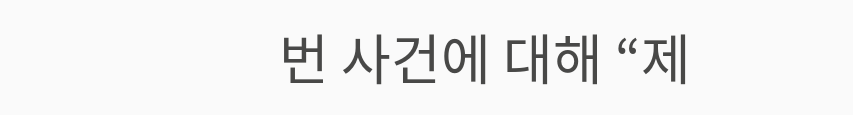번 사건에 대해 “제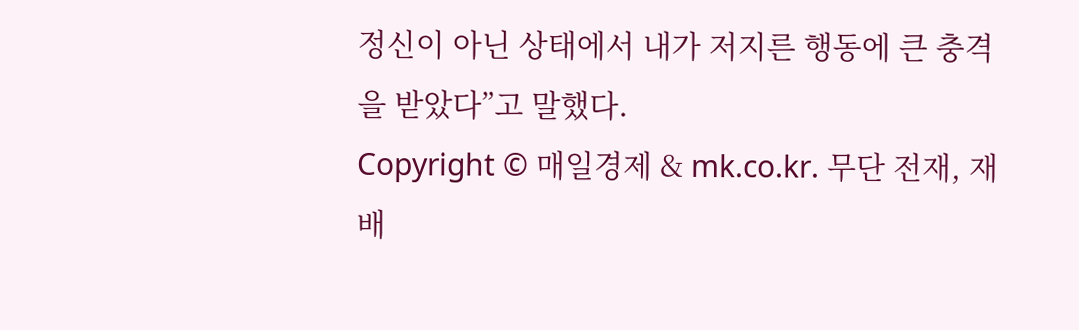정신이 아닌 상태에서 내가 저지른 행동에 큰 충격을 받았다”고 말했다.
Copyright © 매일경제 & mk.co.kr. 무단 전재, 재배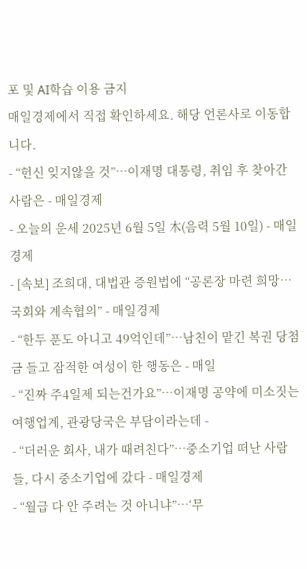포 및 AI학습 이용 금지
매일경제에서 직접 확인하세요. 해당 언론사로 이동합니다.
- “헌신 잊지않을 것”…이재명 대통령, 취임 후 찾아간 사람은 - 매일경제
- 오늘의 운세 2025년 6월 5일 木(음력 5월 10일) - 매일경제
- [속보] 조희대, 대법관 증원법에 “공론장 마련 희망…국회와 계속협의” - 매일경제
- “한두 푼도 아니고 49억인데”…남친이 맡긴 복권 당첨금 들고 잠적한 여성이 한 행동은 - 매일
- “진짜 주4일제 되는건가요”…이재명 공약에 미소짓는 여행업계, 관광당국은 부담이라는데 -
- “더러운 회사, 내가 때려친다”…중소기업 떠난 사람들, 다시 중소기업에 갔다 - 매일경제
- “월급 다 안 주려는 것 아니냐”…‘무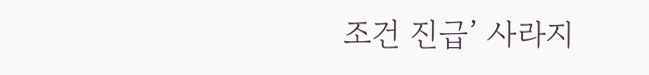조건 진급’ 사라지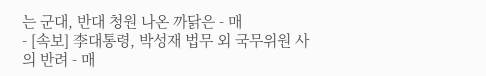는 군대, 반대 청원 나온 까닭은 - 매
- [속보] 李대통령, 박성재 법무 외 국무위원 사의 반려 - 매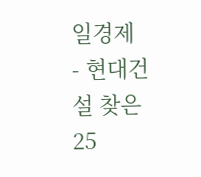일경제
- 현대건설 찾은 25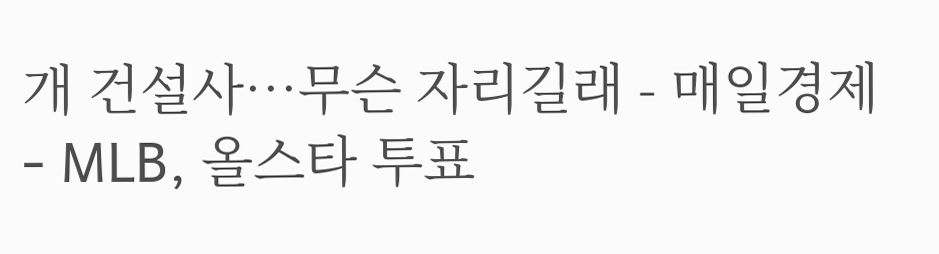개 건설사…무슨 자리길래 - 매일경제
- MLB, 올스타 투표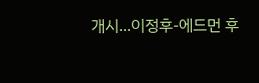개시...이정후-에드먼 후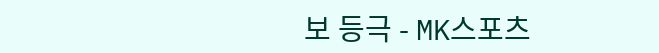보 등극 - MK스포츠